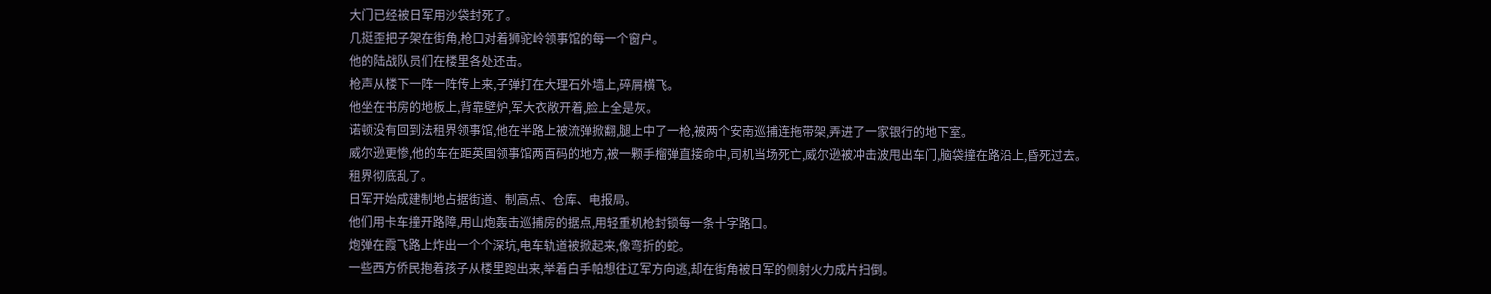大门已经被日军用沙袋封死了。
几挺歪把子架在街角,枪口对着狮驼岭领事馆的每一个窗户。
他的陆战队员们在楼里各处还击。
枪声从楼下一阵一阵传上来,子弹打在大理石外墙上,碎屑横飞。
他坐在书房的地板上,背靠壁炉,军大衣敞开着,脸上全是灰。
诺顿没有回到法租界领事馆,他在半路上被流弹掀翻,腿上中了一枪,被两个安南巡捕连拖带架,弄进了一家银行的地下室。
威尔逊更惨,他的车在距英国领事馆两百码的地方,被一颗手榴弹直接命中,司机当场死亡,威尔逊被冲击波甩出车门,脑袋撞在路沿上,昏死过去。
租界彻底乱了。
日军开始成建制地占据街道、制高点、仓库、电报局。
他们用卡车撞开路障,用山炮轰击巡捕房的据点,用轻重机枪封锁每一条十字路口。
炮弹在霞飞路上炸出一个个深坑,电车轨道被掀起来,像弯折的蛇。
一些西方侨民抱着孩子从楼里跑出来,举着白手帕想往辽军方向逃,却在街角被日军的侧射火力成片扫倒。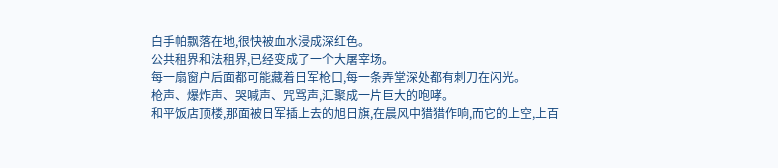白手帕飘落在地,很快被血水浸成深红色。
公共租界和法租界,已经变成了一个大屠宰场。
每一扇窗户后面都可能藏着日军枪口,每一条弄堂深处都有刺刀在闪光。
枪声、爆炸声、哭喊声、咒骂声,汇聚成一片巨大的咆哮。
和平饭店顶楼,那面被日军插上去的旭日旗,在晨风中猎猎作响,而它的上空,上百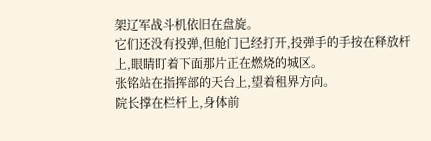架辽军战斗机依旧在盘旋。
它们还没有投弹,但舱门已经打开,投弹手的手按在释放杆上,眼睛盯着下面那片正在燃烧的城区。
张铭站在指挥部的天台上,望着租界方向。
院长撑在栏杆上,身体前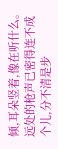倾,耳朵竖着,像在听什么。
远处的枪声已密得连不成个儿,分不清是步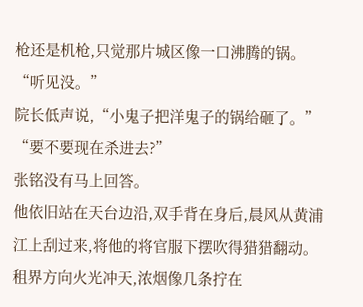枪还是机枪,只觉那片城区像一口沸腾的锅。
“听见没。”
院长低声说,“小鬼子把洋鬼子的锅给砸了。”
“要不要现在杀进去?”
张铭没有马上回答。
他依旧站在天台边沿,双手背在身后,晨风从黄浦江上刮过来,将他的将官服下摆吹得猎猎翻动。
租界方向火光冲天,浓烟像几条拧在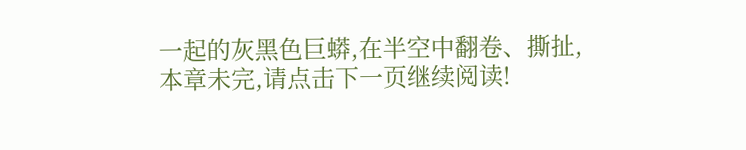一起的灰黑色巨蟒,在半空中翻卷、撕扯,
本章未完,请点击下一页继续阅读!